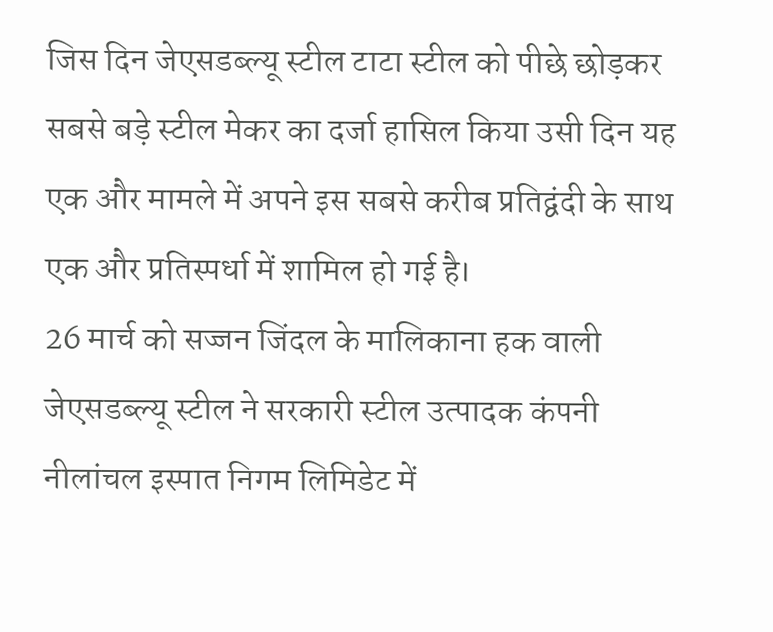जिस दिन जेएसडब्ल्यू स्टील टाटा स्टील को पीछे छोड़कर सबसे बड़े स्टील मेकर का दर्जा हासिल किया उसी दिन यह एक और मामले में अपने इस सबसे करीब प्रतिद्वंदी के साथ एक और प्रतिस्पर्धा में शामिल हो गई है।
26 मार्च को सज्जन जिंदल के मालिकाना हक वाली जेएसडब्ल्यू स्टील ने सरकारी स्टील उत्पादक कंपनी नीलांचल इस्पात निगम लिमिडेट में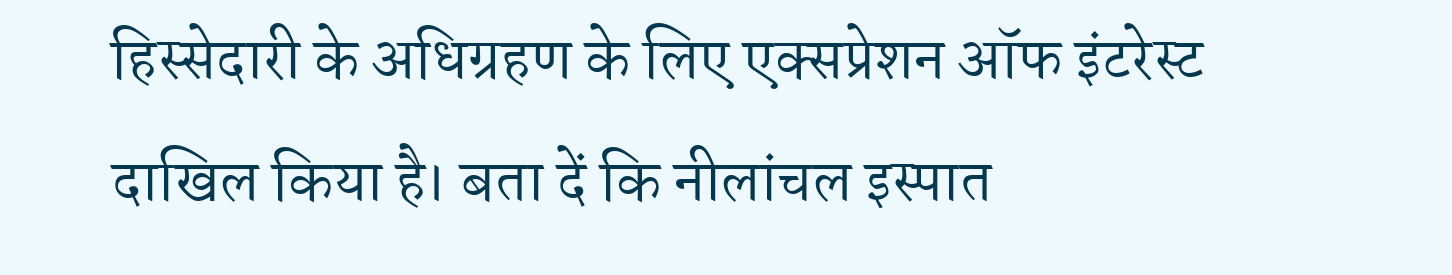हिस्सेदारी के अधिग्रहण के लिए एक्सप्रेशन ऑफ इंटरेस्ट दाखिल किया है। बता दें कि नीलांचल इस्पात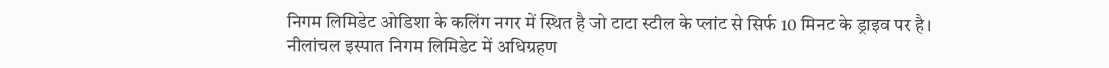निगम लिमिडेट ओडिशा के कलिंग नगर में स्थित है जो टाटा स्टील के प्लांट से सिर्फ 10 मिनट के ड्राइव पर है।
नीलांचल इस्पात निगम लिमिडेट में अधिग्रहण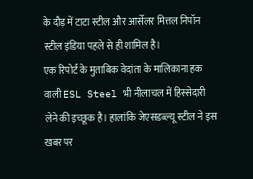के दौड़ में टाटा स्टील और आर्सेलर मित्तल निपॉन स्टील इंडिया पहले से ही शामिल है।
एक रिपोर्ट के मुताबिक वेदांता के मालिकाना हक वाली ESL Steel भी नीलाचल में हिस्सेदारी लेने की इच्छूक है। हालांकि जेएसडब्ल्यू स्टील ने इस खबर पर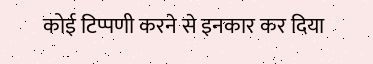कोई टिप्पणी करने से इनकार कर दिया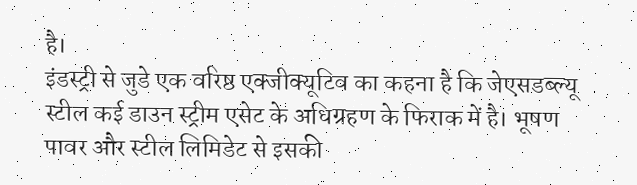है।
इंडस्ट्री से जुडे एक वरिष्ठ एक्जीक्यूटिव का कहना है कि जेएसडब्ल्यू स्टील कई डाउन स्ट्रीम एसेट के अधिग्रहण के फिराक में है। भूषण पावर और स्टील लिमिडेट से इसकी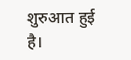शुरुआत हुई है।